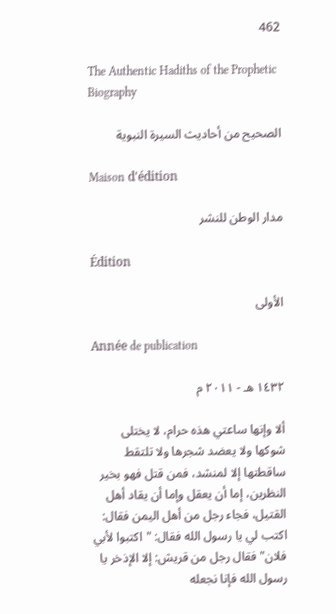462

The Authentic Hadiths of the Prophetic Biography

الصحيح من أحاديث السيرة النبوية

Maison d'édition

مدار الوطن للنشر

Édition

الأولى

Année de publication

١٤٣٢ هـ - ٢٠١١ م

ألا وإنها ساعتي هذه حرام، لا يختلى شوكها ولا يعضد شجرها ولا تلتقط ساقطتها إلا لمنشد، فمن قتل فهو بخير النظرين، إما أن يعقل وإما أن يقاد أهل القتيل، فجاء رجل من أهل اليمن فقال: اكتب لي يا رسول الله فقال: "اكتبوا لأبي فلان" فقال رجل من قريش: إلا الإذخر يا رسول الله فإنا نجعله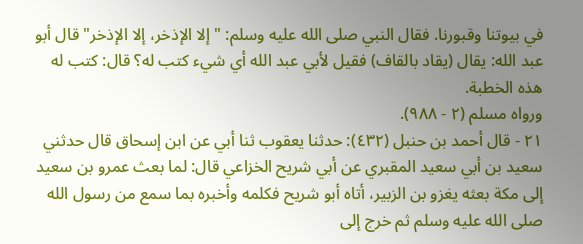في بيوتنا وقبورنا. فقال النبي صلى الله عليه وسلم: "إلا الإذخر، إلا الإذخر" قال أبو عبد الله: يقال (يقاد بالقاف) فقيل لأبي عبد الله أي شيء كتب له؟ قال: كتب له هذه الخطبة.
ورواه مسلم (٢ - ٩٨٨).
٢١ - قال أحمد بن حنبل (٤٣٢): حدثنا يعقوب ثنا أبي عن ابن إسحاق قال حدثني سعيد بن أبي سعيد المقبري عن أبي شريح الخزاعي قال: لما بعث عمرو بن سعيد إلى مكة بعثه يغزو بن الزبير، أتاه أبو شريح فكلمه وأخبره بما سمع من رسول الله صلى الله عليه وسلم ثم خرج إلى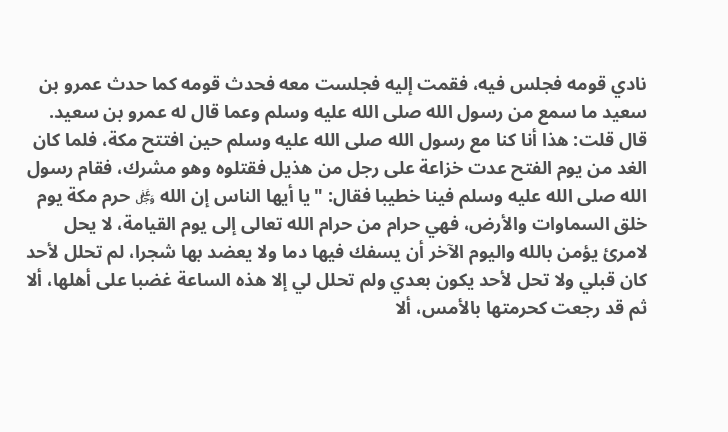نادي قومه فجلس فيه، فقمت إليه فجلست معه فحدث قومه كما حدث عمرو بن سعيد ما سمع من رسول الله صلى الله عليه وسلم وعما قال له عمرو بن سعيد. قال قلت: هذا أنا كنا مع رسول الله صلى الله عليه وسلم حين افتتح مكة، فلما كان الغد من يوم الفتح عدت خزاعة على رجل من هذيل فقتلوه وهو مشرك، فقام رسول الله صلى الله عليه وسلم فينا خطيبا فقال: "يا أيها الناس إن الله ﷿ حرم مكة يوم خلق السماوات والأرض، فهي حرام من حرام الله تعالى إلى يوم القيامة، لا يحل لامرئ يؤمن بالله واليوم الآخر أن يسفك فيها دما ولا يعضد بها شجرا، لم تحلل لأحد كان قبلي ولا تحل لأحد يكون بعدي ولم تحلل لي إلا هذه الساعة غضبا على أهلها، ألا ثم قد رجعت كحرمتها بالأمس، ألا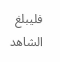فليبلغ الشاهد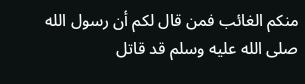منكم الغائب فمن قال لكم أن رسول الله صلى الله عليه وسلم قد قاتل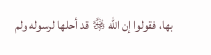بها، فقولوا إن الله ﷿ قد أحلها لرسوله ولم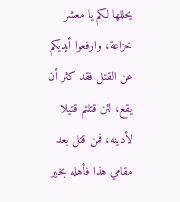يحللها لكم يا معشر خزاعة، وارفعوا أيديكم عن القتل فقد كثر أن يقع، لئن قتلتم قتيلا لأدينه، فمن قتل بعد مقامي هذا فأهله بخير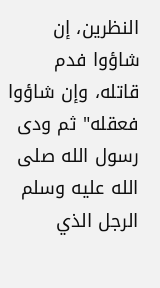النظرين، إن شاؤوا فدم قاتله، وإن شاؤوا فعقله" ثم ودى رسول الله صلى الله عليه وسلم الرجل الذي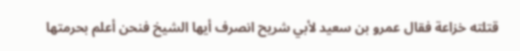قتلته خزاعة فقال عمرو بن سعيد لأبي شريح انصرف أيها الشيخ فنحن أعلم بحرمتها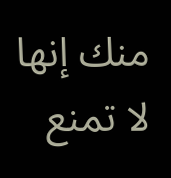منك إنها لا تمنع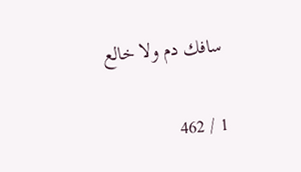سافك دم ولا خالع

1 / 462